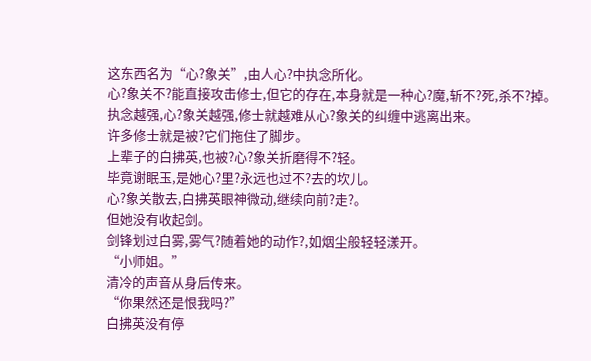这东西名为“心?象关”,由人心?中执念所化。
心?象关不?能直接攻击修士,但它的存在,本身就是一种心?魔,斩不?死,杀不?掉。
执念越强,心?象关越强,修士就越难从心?象关的纠缠中逃离出来。
许多修士就是被?它们拖住了脚步。
上辈子的白拂英,也被?心?象关折磨得不?轻。
毕竟谢眠玉,是她心?里?永远也过不?去的坎儿。
心?象关散去,白拂英眼神微动,继续向前?走?。
但她没有收起剑。
剑锋划过白雾,雾气?随着她的动作?,如烟尘般轻轻漾开。
“小师姐。”
清冷的声音从身后传来。
“你果然还是恨我吗?”
白拂英没有停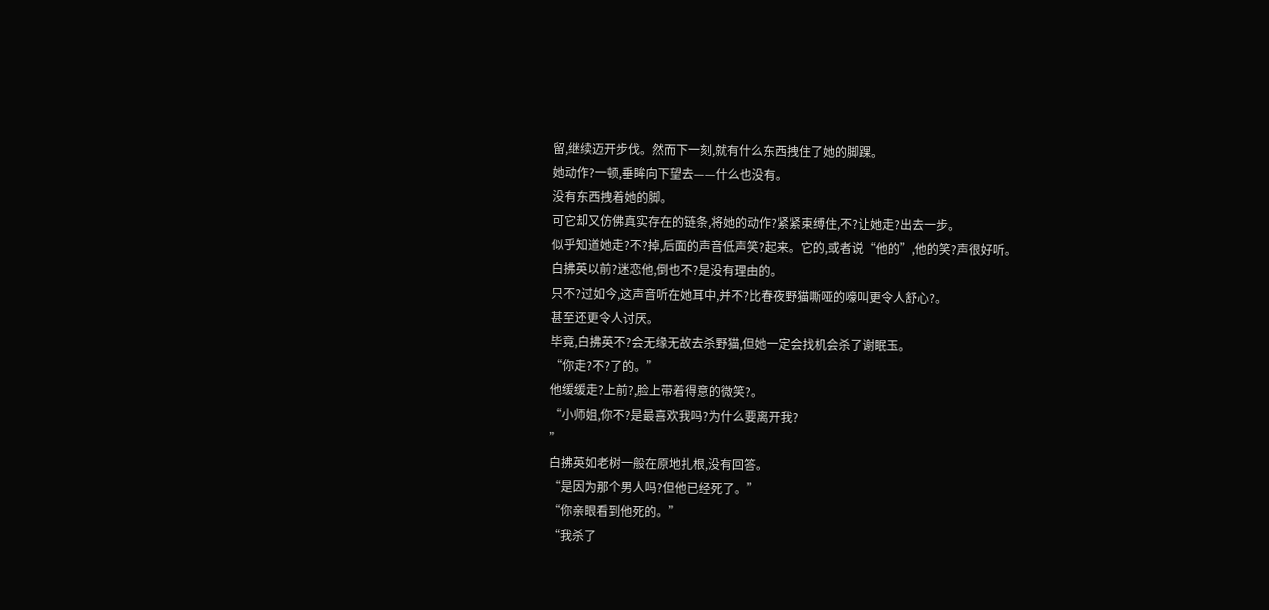留,继续迈开步伐。然而下一刻,就有什么东西拽住了她的脚踝。
她动作?一顿,垂眸向下望去——什么也没有。
没有东西拽着她的脚。
可它却又仿佛真实存在的链条,将她的动作?紧紧束缚住,不?让她走?出去一步。
似乎知道她走?不?掉,后面的声音低声笑?起来。它的,或者说“他的”,他的笑?声很好听。
白拂英以前?迷恋他,倒也不?是没有理由的。
只不?过如今,这声音听在她耳中,并不?比春夜野猫嘶哑的嚎叫更令人舒心?。
甚至还更令人讨厌。
毕竟,白拂英不?会无缘无故去杀野猫,但她一定会找机会杀了谢眠玉。
“你走?不?了的。”
他缓缓走?上前?,脸上带着得意的微笑?。
“小师姐,你不?是最喜欢我吗?为什么要离开我?
”
白拂英如老树一般在原地扎根,没有回答。
“是因为那个男人吗?但他已经死了。”
“你亲眼看到他死的。”
“我杀了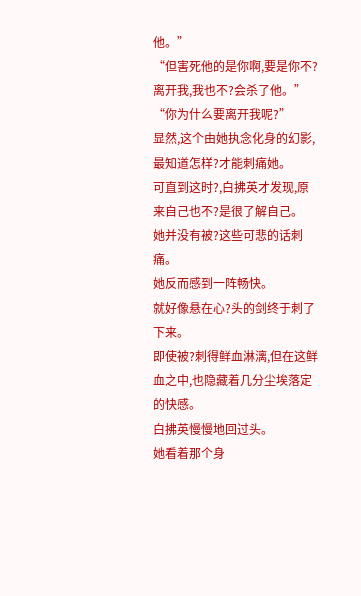他。”
“但害死他的是你啊,要是你不?离开我,我也不?会杀了他。”
“你为什么要离开我呢?”
显然,这个由她执念化身的幻影,最知道怎样?才能刺痛她。
可直到这时?,白拂英才发现,原来自己也不?是很了解自己。
她并没有被?这些可悲的话刺痛。
她反而感到一阵畅快。
就好像悬在心?头的剑终于刺了下来。
即使被?刺得鲜血淋漓,但在这鲜血之中,也隐藏着几分尘埃落定的快感。
白拂英慢慢地回过头。
她看着那个身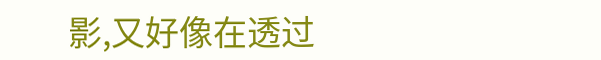影,又好像在透过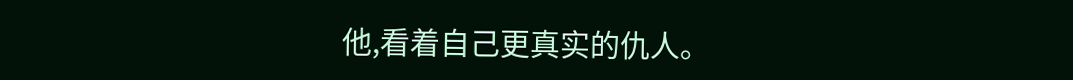他,看着自己更真实的仇人。